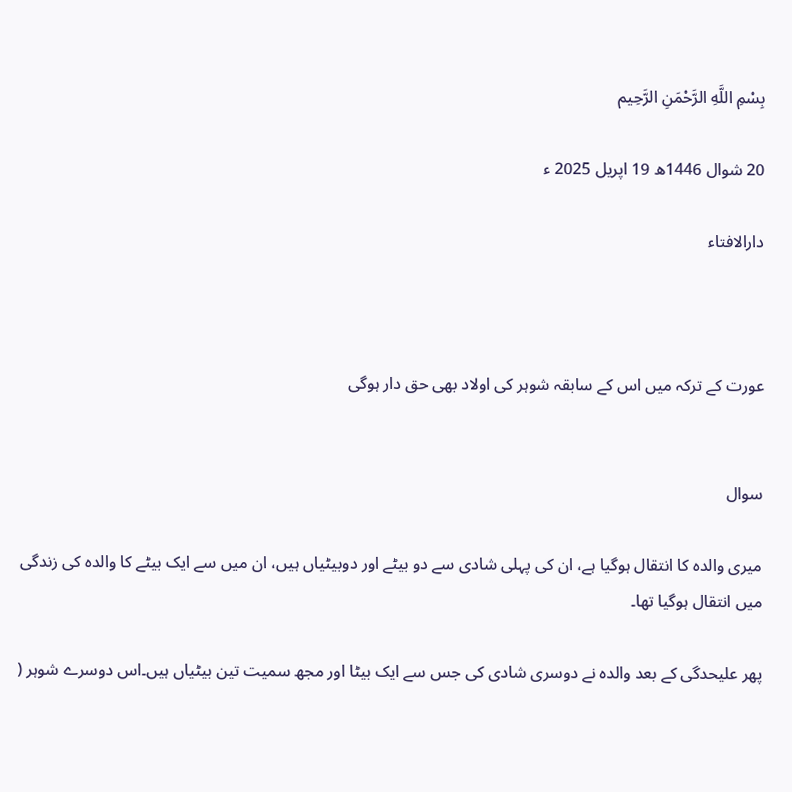بِسْمِ اللَّهِ الرَّحْمَنِ الرَّحِيم

20 شوال 1446ھ 19 اپریل 2025 ء

دارالافتاء



عورت کے ترکہ میں اس کے سابقہ شوہر کی اولاد بھی حق دار ہوگی


سوال

میری والدہ کا انتقال ہوگیا ہے، ان کی پہلی شادی سے دو بیٹے اور دوبیٹیاں ہیں، ان میں سے ایک بیٹے کا والدہ کی زندگی میں انتقال ہوگیا تھا۔

پھر علیحدگی کے بعد والدہ نے دوسری شادی کی جس سے ایک بیٹا اور مجھ سمیت تین بیٹیاں ہیں۔اس دوسرے شوہر (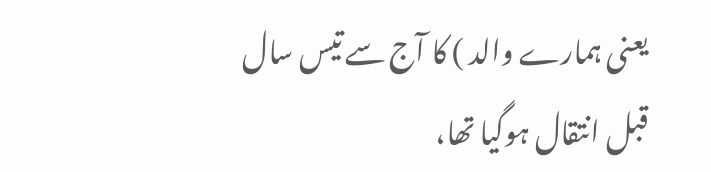یعنی ہمارے والد ) کا آج سے تیس سال قبل انتقال ہوگیا تھا،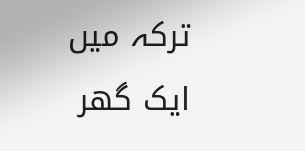ترکہ میں ایک گھر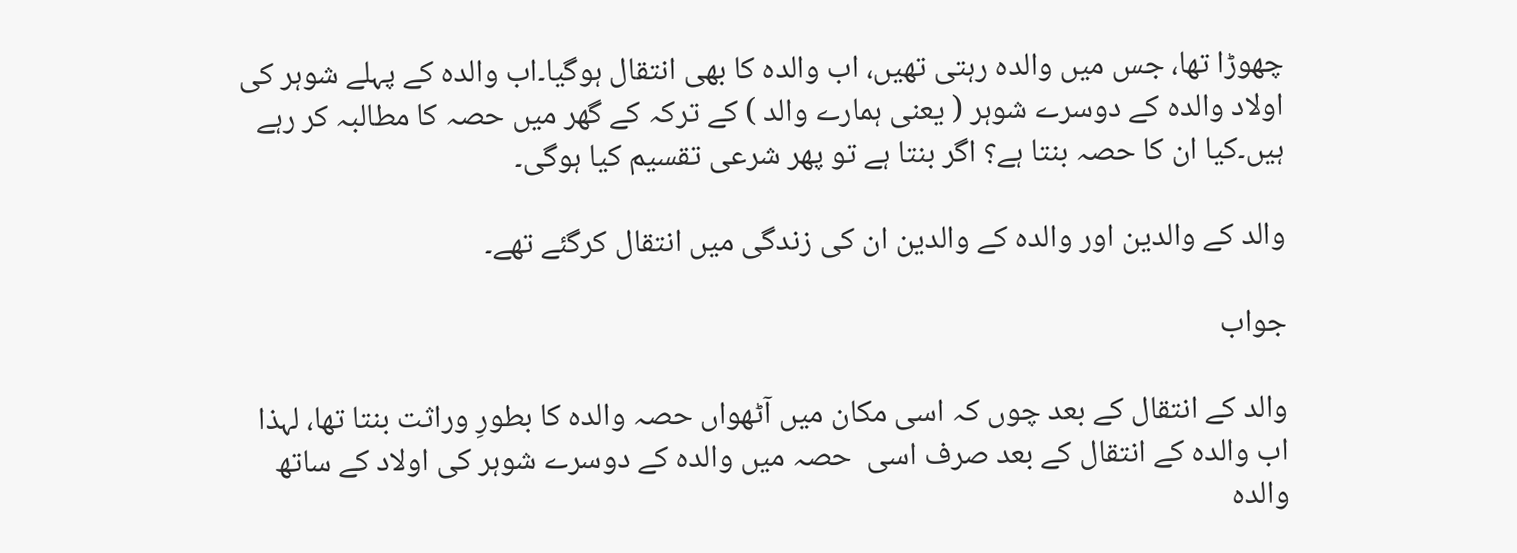چھوڑا تھا، جس میں والدہ رہتی تھیں، اب والدہ کا بھی انتقال ہوگیا۔اب والدہ کے پہلے شوہر کی اولاد والدہ کے دوسرے شوہر ( یعنی ہمارے والد ) کے ترکہ کے گھر میں حصہ کا مطالبہ کر رہے ہیں۔کیا ان کا حصہ بنتا ہے؟ اگر بنتا ہے تو پھر شرعی تقسیم کیا ہوگی۔

والد کے والدین اور والدہ کے والدین ان کی زندگی میں انتقال کرگئے تھے۔

جواب

والد کے انتقال کے بعد چوں کہ اسی مکان میں آٹھواں حصہ والدہ کا بطورِ وراثت بنتا تھا، لہذا اب والدہ کے انتقال کے بعد صرف اسی  حصہ میں والدہ کے دوسرے شوہر کی اولاد کے ساتھ والدہ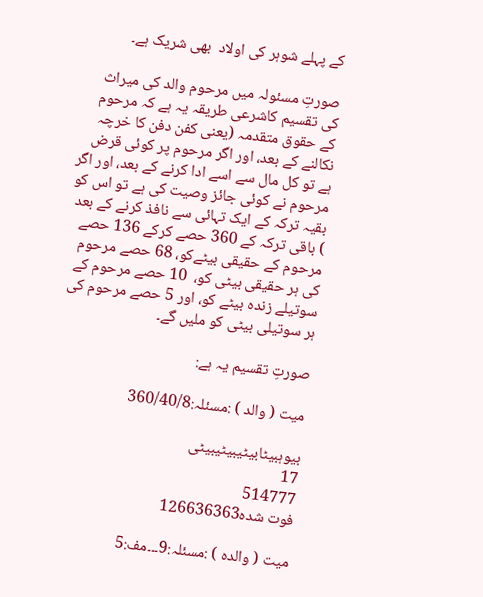کے پہلے شوہر کی اولاد  بھی شریک ہے۔

صورتِ مسئولہ میں مرحوم والد کی میراث کی تقسیم کاشرعی طریقہ یہ ہے کہ مرحوم کے حقوق متقدمہ (یعنی کفن دفن کا خرچہ نکالنے کے بعد، اور اگر مرحوم پر کوئی قرض ہے تو کل مال سے اسے ادا کرنے کے بعد، اور اگر مرحوم نے کوئی جائز وصیت کی ہے تو اس کو بقیہ ترکہ کے ایک تہائی سے نافذ کرنے کے بعد ) باقی ترکہ کے 360 حصے کرکے 136 حصے مرحوم کے حقیقی بیٹےکو، 68 حصے مرحوم کی ہر حقیقی بیٹی کو،  10 حصے مرحوم کے سوتیلے زندہ بیٹے کو، اور 5 حصے مرحوم کی ہر سوتیلی بیٹی کو ملیں گے۔

صورتِ تقسیم یہ ہے:

میت ( والد ) :مسئلہ:360/40/8

بیوہبیٹابیٹیبیٹیبیٹی
17
514777
فوت شدہ126636363

میت ( والدہ ) :مسئلہ:9۔۔۔مف:5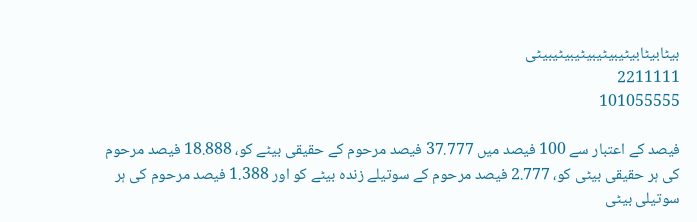بیٹابیٹابیٹیبیٹیبیٹیبیٹیبیٹی
2211111
101055555

فیصد کے اعتبار سے 100 فیصد میں 37.777 فیصد مرحوم کے حقیقی بیٹے کو، 18.888 فیصد مرحوم کی ہر حقیقی بیٹی کو، 2.777 فیصد مرحوم کے سوتیلے زندہ بیٹے کو اور 1.388 فیصد مرحوم کی ہر سوتیلی بیٹی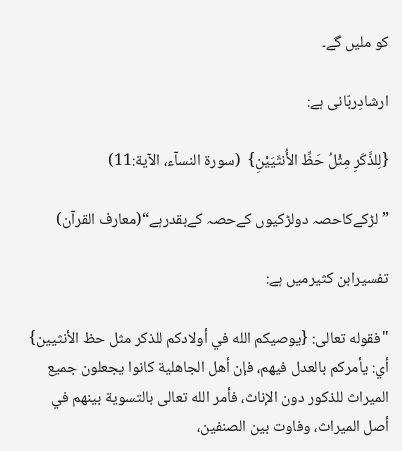کو ملیں گے۔

ارشادِربّانی ہے:

{لِلذَّكَرِ مِثْلُ حَظِّ الأُنثَيَيْنِ}  (سورۃ النسآء، الآیة:11)

”لڑکےکاحصہ دولڑکیوں کےحصہ کےبقدرہے“(معارف القرآن)

تفسیرابن کثیرمیں ہے:

"فقوله تعالى: {يوصيكم الله في أولادكم للذكر مثل حظ الأنثيين} أي: يأمركم بالعدل فيهم، فإن أهل الجاهلية كانوا يجعلون جميع الميراث للذكور دون الإناث، فأمر الله تعالى بالتسوية بينهم في أصل الميراث، وفاوت بين الصنفين،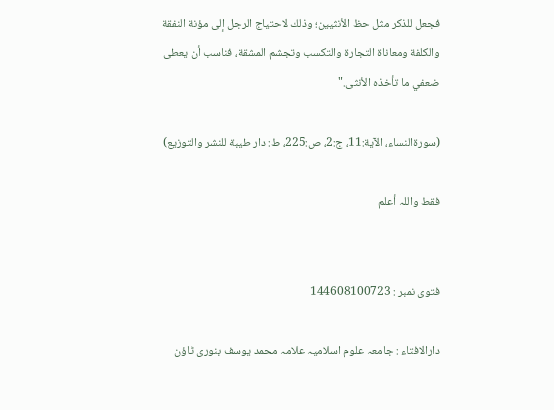فجعل للذكر مثل حظ الأنثيين؛ وذلك لاحتياج الرجل إلى مؤنة النفقة والكلفة ومعاناة التجارة والتكسب وتجشم المشقة، فناسب أن يعطى ضعفي ما تأخذه الأنثى."

(سورۃالنساء، الآية:11، ج:2، ص:225، ط: دار طيبة للنشر والتوزيع)

فقط واللہ أعلم


فتوی نمبر : 144608100723

دارالافتاء : جامعہ علوم اسلامیہ علامہ محمد یوسف بنوری ٹاؤن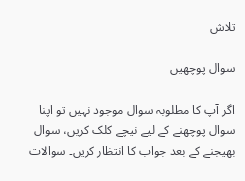تلاش

سوال پوچھیں

اگر آپ کا مطلوبہ سوال موجود نہیں تو اپنا سوال پوچھنے کے لیے نیچے کلک کریں، سوال بھیجنے کے بعد جواب کا انتظار کریں۔ سوالات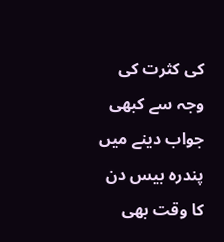کی کثرت کی وجہ سے کبھی جواب دینے میں پندرہ بیس دن کا وقت بھی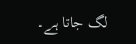لگ جاتا ہے۔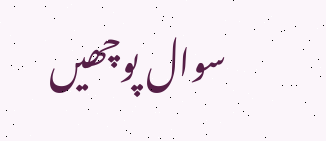سوال پوچھیں